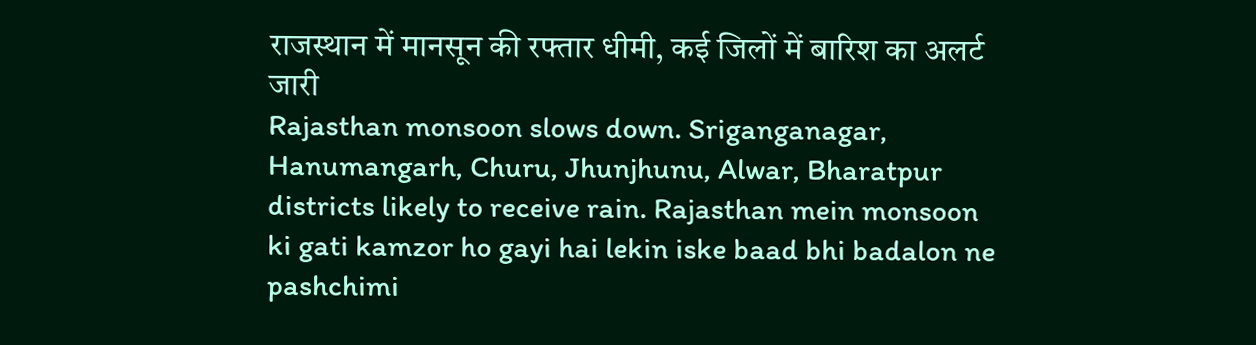राजस्थान में मानसून की रफ्तार धीमी, कई जिलों में बारिश का अलर्ट जारी
Rajasthan monsoon slows down. Sriganganagar, Hanumangarh, Churu, Jhunjhunu, Alwar, Bharatpur districts likely to receive rain. Rajasthan mein monsoon ki gati kamzor ho gayi hai lekin iske baad bhi badalon ne pashchimi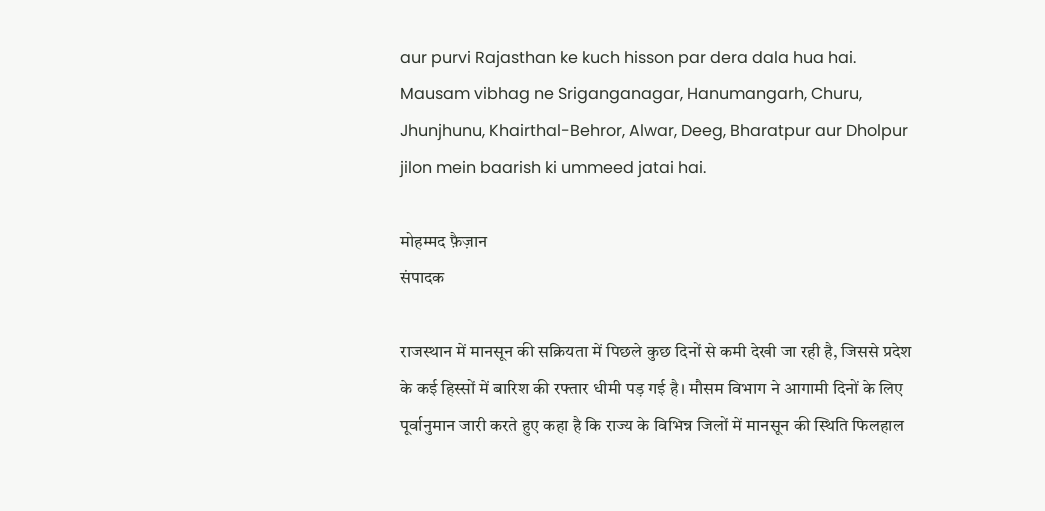aur purvi Rajasthan ke kuch hisson par dera dala hua hai. Mausam vibhag ne Sriganganagar, Hanumangarh, Churu, Jhunjhunu, Khairthal-Behror, Alwar, Deeg, Bharatpur aur Dholpur jilon mein baarish ki ummeed jatai hai.

मोहम्मद फ़ैज़ान
संपादक

राजस्थान में मानसून की सक्रियता में पिछले कुछ दिनों से कमी देखी जा रही है, जिससे प्रदेश के कई हिस्सों में बारिश की रफ्तार धीमी पड़ गई है। मौसम विभाग ने आगामी दिनों के लिए पूर्वानुमान जारी करते हुए कहा है कि राज्य के विभिन्न जिलों में मानसून की स्थिति फिलहाल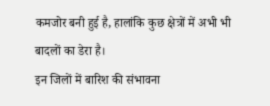कमजोर बनी हुई है, हालांकि कुछ क्षेत्रों में अभी भी बादलों का डेरा है।
इन जिलों में बारिश की संभावना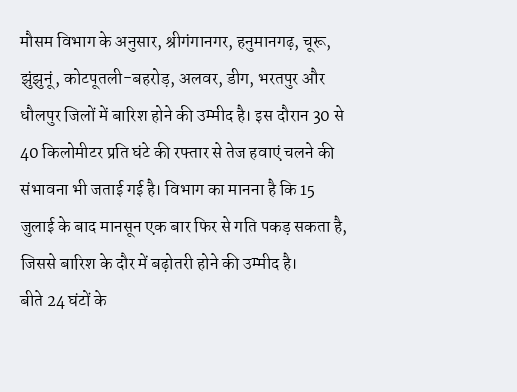मौसम विभाग के अनुसार, श्रीगंगानगर, हनुमानगढ़, चूरू, झुंझुनूं, कोटपूतली-बहरोड़, अलवर, डीग, भरतपुर और धौलपुर जिलों में बारिश होने की उम्मीद है। इस दौरान 30 से 40 किलोमीटर प्रति घंटे की रफ्तार से तेज हवाएं चलने की संभावना भी जताई गई है। विभाग का मानना है कि 15 जुलाई के बाद मानसून एक बार फिर से गति पकड़ सकता है, जिससे बारिश के दौर में बढ़ोतरी होने की उम्मीद है।
बीते 24 घंटों के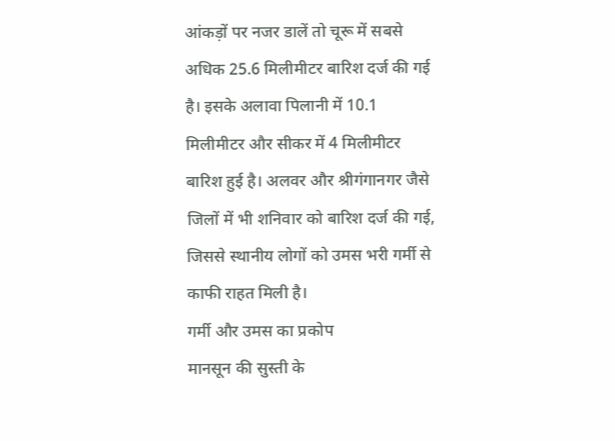आंकड़ों पर नजर डालें तो चूरू में सबसे अधिक 25.6 मिलीमीटर बारिश दर्ज की गई है। इसके अलावा पिलानी में 10.1 मिलीमीटर और सीकर में 4 मिलीमीटर बारिश हुई है। अलवर और श्रीगंगानगर जैसे जिलों में भी शनिवार को बारिश दर्ज की गई, जिससे स्थानीय लोगों को उमस भरी गर्मी से काफी राहत मिली है।
गर्मी और उमस का प्रकोप
मानसून की सुस्ती के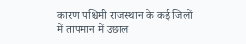कारण पश्चिमी राजस्थान के कई जिलों में तापमान में उछाल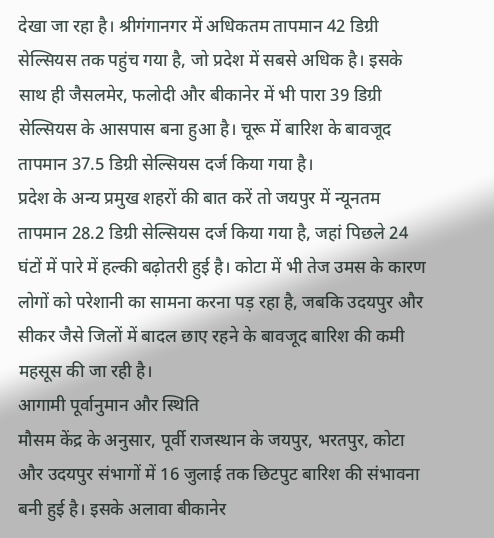देखा जा रहा है। श्रीगंगानगर में अधिकतम तापमान 42 डिग्री सेल्सियस तक पहुंच गया है, जो प्रदेश में सबसे अधिक है। इसके साथ ही जैसलमेर, फलोदी और बीकानेर में भी पारा 39 डिग्री सेल्सियस के आसपास बना हुआ है। चूरू में बारिश के बावजूद तापमान 37.5 डिग्री सेल्सियस दर्ज किया गया है।
प्रदेश के अन्य प्रमुख शहरों की बात करें तो जयपुर में न्यूनतम तापमान 28.2 डिग्री सेल्सियस दर्ज किया गया है, जहां पिछले 24 घंटों में पारे में हल्की बढ़ोतरी हुई है। कोटा में भी तेज उमस के कारण लोगों को परेशानी का सामना करना पड़ रहा है, जबकि उदयपुर और सीकर जैसे जिलों में बादल छाए रहने के बावजूद बारिश की कमी महसूस की जा रही है।
आगामी पूर्वानुमान और स्थिति
मौसम केंद्र के अनुसार, पूर्वी राजस्थान के जयपुर, भरतपुर, कोटा और उदयपुर संभागों में 16 जुलाई तक छिटपुट बारिश की संभावना बनी हुई है। इसके अलावा बीकानेर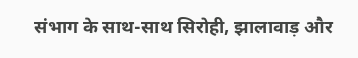संभाग के साथ-साथ सिरोही, झालावाड़ और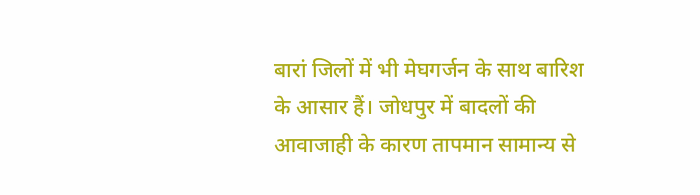बारां जिलों में भी मेघगर्जन के साथ बारिश के आसार हैं। जोधपुर में बादलों की आवाजाही के कारण तापमान सामान्य से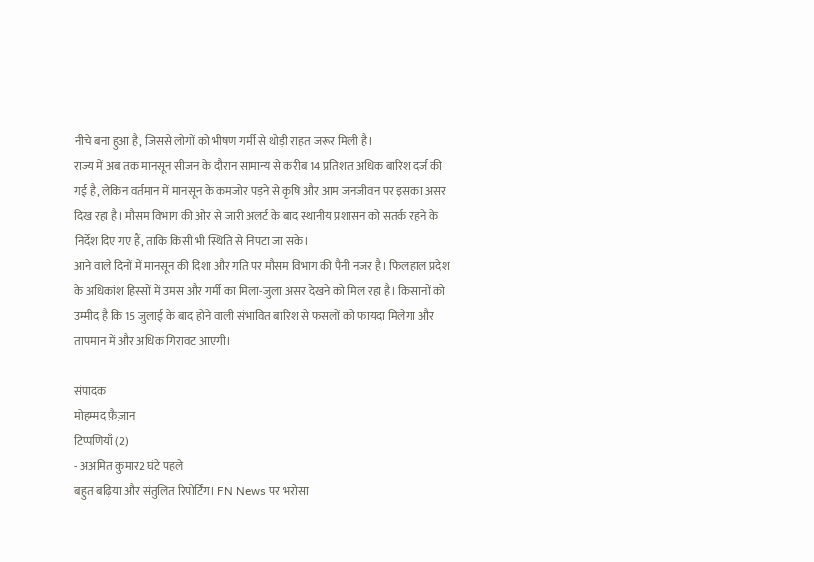नीचे बना हुआ है, जिससे लोगों को भीषण गर्मी से थोड़ी राहत जरूर मिली है।
राज्य में अब तक मानसून सीजन के दौरान सामान्य से करीब 14 प्रतिशत अधिक बारिश दर्ज की गई है, लेकिन वर्तमान में मानसून के कमजोर पड़ने से कृषि और आम जनजीवन पर इसका असर दिख रहा है। मौसम विभाग की ओर से जारी अलर्ट के बाद स्थानीय प्रशासन को सतर्क रहने के निर्देश दिए गए हैं, ताकि किसी भी स्थिति से निपटा जा सके।
आने वाले दिनों में मानसून की दिशा और गति पर मौसम विभाग की पैनी नजर है। फिलहाल प्रदेश के अधिकांश हिस्सों में उमस और गर्मी का मिला-जुला असर देखने को मिल रहा है। किसानों को उम्मीद है कि 15 जुलाई के बाद होने वाली संभावित बारिश से फसलों को फायदा मिलेगा और तापमान में और अधिक गिरावट आएगी।

संपादक
मोहम्मद फ़ैज़ान
टिप्पणियाँ (2)
- अअमित कुमार2 घंटे पहले
बहुत बढ़िया और संतुलित रिपोर्टिंग। FN News पर भरोसा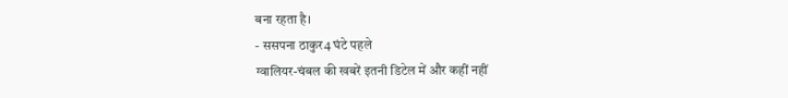बना रहता है।
- ससपना ठाकुर4 घंटे पहले
ग्वालियर-चंबल की खबरें इतनी डिटेल में और कहीं नहीं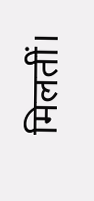मिलतीं।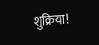शुक्रिया!